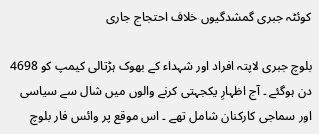کوئٹہ جبری گمشدگیوں خلاف احتجاج جاری

بلوچ جبری لاپتہ افراد اور شہداء کے بھوک ہڑتالی کیمپ کو 4698 دن ہوگئے ۔ آج اظہارِ یکجہتی کرنے والوں میں شال سے سیاسی اور سماجی کارکنان شامل تھے ۔ اس موقع پر وائس فار بلوچ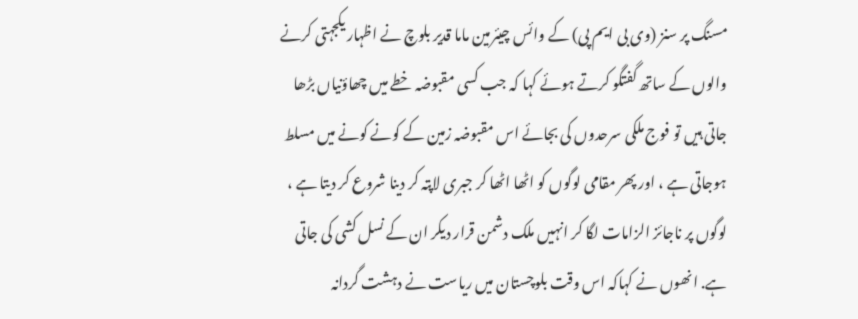مسنگ پر سنز (وی بی ایم پی) کے وائس چیئرمین ماما قدیر بلوچ نے اظہار یکجہتی کرنے والوں کے ساتھ گفتگو کرتے ہوئے کہا کہ جب کسی مقبوضہ خطے میں چھاؤنیاں بڑھا جاتی ہیں تو فوج ملکی سرحدوں کی بجائے اس مقبوضہ زمین کے کونے کونے میں مسلط ہوجاتی ہے ، اور پھر مقامی لوگوں کو اٹھا اٹھا کر جبری لاپتہ کر دینا شروع کر دیتا ہے ، لوگوں پر ناجائز الزامات لگا کر انہیں ملک دشمن قرار دیکر ان کے نسل کشی کی جاتی ہے. انھوں نے کہاکہ اس وقت بلوچستان میں ریاست نے دہشت گردانہ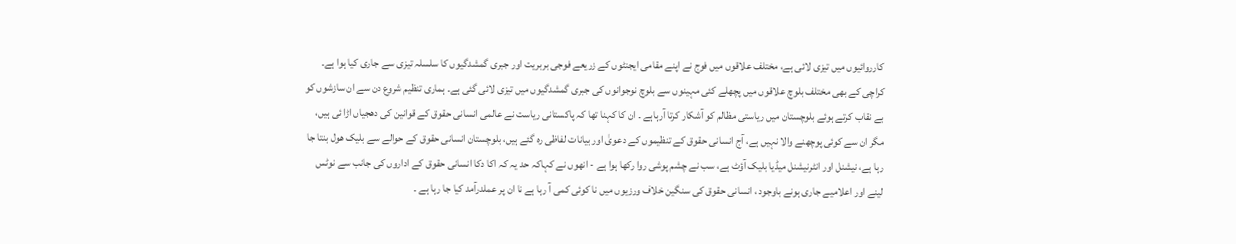کارروائیوں میں تیزی لائی ہے، مختلف علاقوں میں فوج نے اپنے مقامی ایجنٹوں کے زریعے فوجی بربریت اور جبری گمشدگیوں کا سلسلہ تیزی سے جاری کیا ہوا ہے۔ کراچی کے بھی مختلف بلوچ علاقوں میں پچھلے کئی مہینوں سے بلوچ نوجوانوں کی جبری گمشدگیوں میں تیزی لائی گئی ہے۔ ہماری تنظیم شروع دن سے ان سازشوں کو بے نقاب کرتے ہوئے بلوچستان میں ریاستی مظالم کو آشکار کرتا آرہاہے ۔ ان کا کہنا تھا کہ پاکستانی ریاست نے عالمی انسانی حقوق کے قوانین کی دھجیاں اڑا ئی ہیں، مگر ان سے کوئی پوچھنے والا نہیں ہے، آج انسانی حقوق کے تنظیموں کے دعویٰ اور بیانات لفاظی رہ گئے ہیں، بلوچستان انسانی حقوق کے حوالے سے بلیک ھول بنتا جا رہا ہے، نیشنل اور انٹرنیشنل میڈیا بلیک آؤٹ ہے، سب نے چشم پوشی روا رکھا ہوا ہے - انھوں نے کہاکہ حد یہ کہ اکا دکا انسانی حقوق کے اداروں کی جانب سے نوٹس لینے اور اعلامیے جاری ہونے باوجود ، انسانی حقوق کی سنگین خلاف ورزیوں میں نا کوئی کمی آ رہا ہے نا ان پر عملدرآمد کیا جا رہا ہے ۔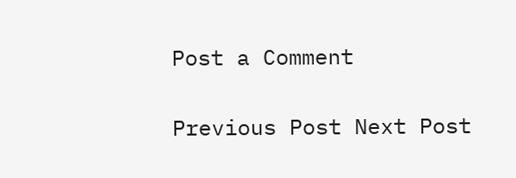Post a Comment

Previous Post Next Post